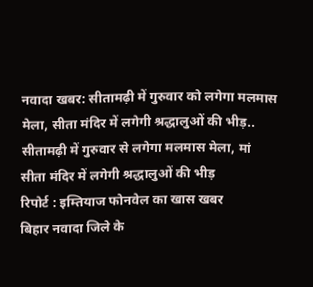नवादा खबर: सीतामढ़ी में गुरुवार को लगेगा मलमास मेला, सीता मंदिर में लगेगी श्रद्धालुओं की भीड़..
सीतामढ़ी में गुरुवार से लगेगा मलमास मेला, मां सीता मंदिर में लगेगी श्रद्धालुओं की भीड़
रिपोर्ट : इम्तियाज फोनवेल का खास खबर
बिहार नवादा जिले के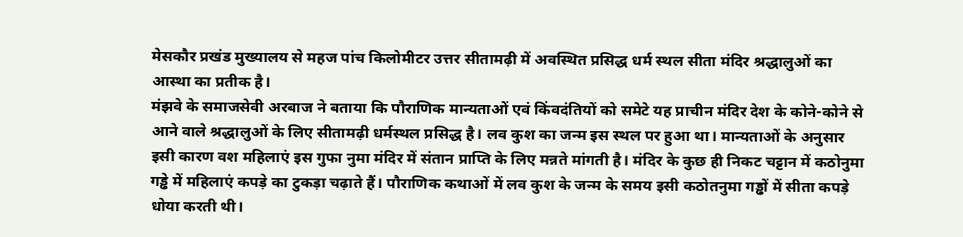मेसकौर प्रखंड मुख्यालय से महज पांच किलोमीटर उत्तर सीतामढ़ी में अवस्थित प्रसिद्ध धर्म स्थल सीता मंदिर श्रद्धालुओं का आस्था का प्रतीक है।
मंझवे के समाजसेवी अरबाज ने बताया कि पौराणिक मान्यताओं एवं किंवदंतियों को समेटे यह प्राचीन मंदिर देश के कोने-कोने से आने वाले श्रद्धालुओं के लिए सीतामढ़ी धर्मस्थल प्रसिद्ध है। लव कुश का जन्म इस स्थल पर हुआ था। मान्यताओं के अनुसार इसी कारण वश महिलाएं इस गुफा नुमा मंदिर में संतान प्राप्ति के लिए मन्नते मांगती है। मंदिर के कुछ ही निकट चट्टान में कठोनुमा गड्ढे में महिलाएं कपड़े का टुकड़ा चढ़ाते हैं। पौराणिक कथाओं में लव कुश के जन्म के समय इसी कठोतनुमा गड्ढों में सीता कपड़े धोया करती थी।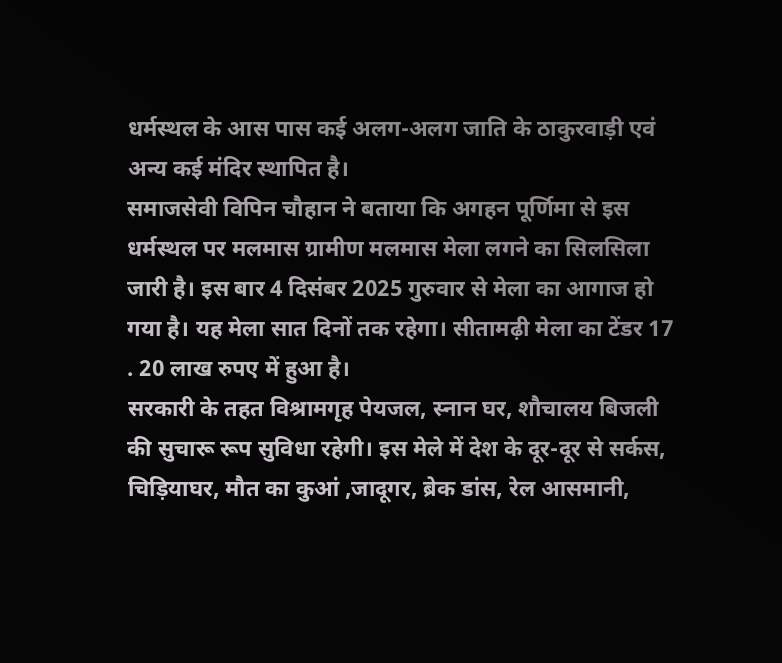धर्मस्थल के आस पास कई अलग-अलग जाति के ठाकुरवाड़ी एवं अन्य कई मंदिर स्थापित है।
समाजसेवी विपिन चौहान ने बताया कि अगहन पूर्णिमा से इस धर्मस्थल पर मलमास ग्रामीण मलमास मेला लगने का सिलसिला जारी है। इस बार 4 दिसंबर 2025 गुरुवार से मेला का आगाज हो गया है। यह मेला सात दिनों तक रहेगा। सीतामढ़ी मेला का टेंडर 17 . 20 लाख रुपए में हुआ है।
सरकारी के तहत विश्रामगृह पेयजल, स्नान घर, शौचालय बिजली की सुचारू रूप सुविधा रहेगी। इस मेले में देश के दूर-दूर से सर्कस, चिड़ियाघर, मौत का कुआं ,जादूगर, ब्रेक डांस, रेल आसमानी,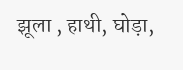झूला , हाथी, घोड़ा,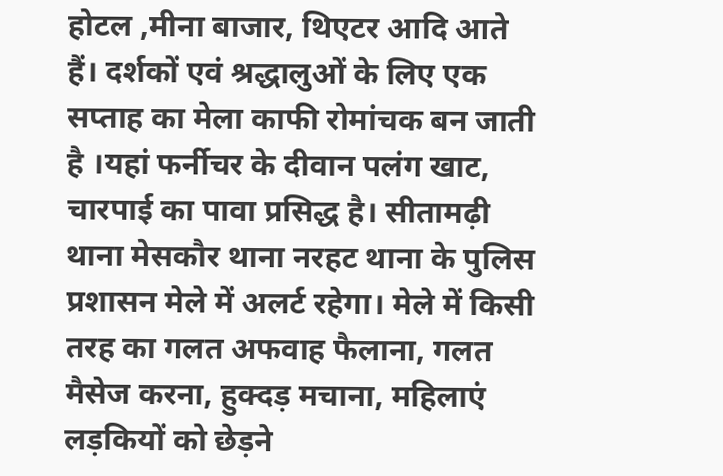होटल ,मीना बाजार, थिएटर आदि आते हैं। दर्शकों एवं श्रद्धालुओं के लिए एक सप्ताह का मेला काफी रोमांचक बन जाती है ।यहां फर्नीचर के दीवान पलंग खाट, चारपाई का पावा प्रसिद्ध है। सीतामढ़ी थाना मेसकौर थाना नरहट थाना के पुलिस प्रशासन मेले में अलर्ट रहेगा। मेले में किसी तरह का गलत अफवाह फैलाना, गलत मैसेज करना, हुक्दड़ मचाना, महिलाएं लड़कियों को छेड़ने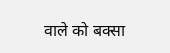वाले को बक्सा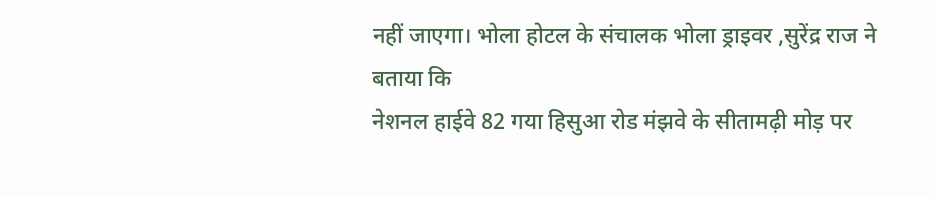नहीं जाएगा। भोला होटल के संचालक भोला ड्राइवर ,सुरेंद्र राज ने बताया कि
नेशनल हाईवे 82 गया हिसुआ रोड मंझवे के सीतामढ़ी मोड़ पर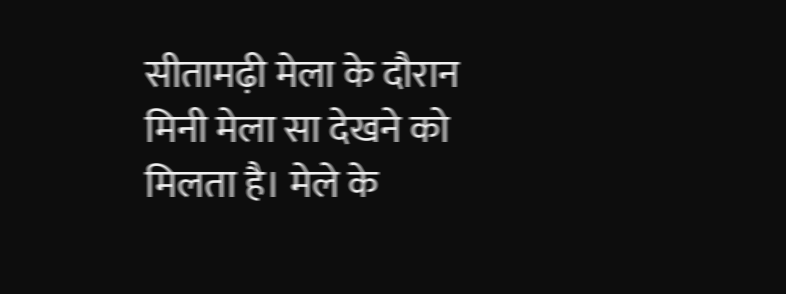सीतामढ़ी मेला के दौरान मिनी मेला सा देखने को मिलता है। मेले के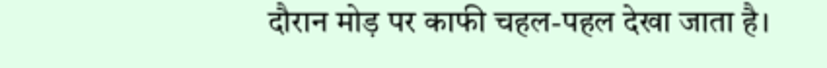दौरान मोड़ पर काफी चहल-पहल देखा जाता है।